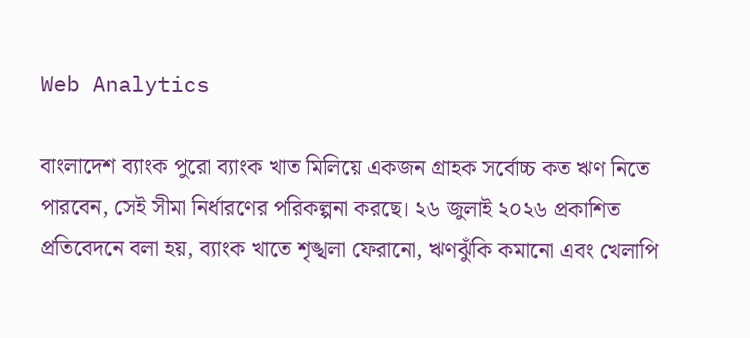Web Analytics

বাংলাদেশ ব্যাংক পুরো ব্যাংক খাত মিলিয়ে একজন গ্রাহক সর্বোচ্চ কত ঋণ নিতে পারবেন, সেই সীমা নির্ধারণের পরিকল্পনা করছে। ২৬ জুলাই ২০২৬ প্রকাশিত প্রতিবেদনে বলা হয়, ব্যাংক খাতে শৃঙ্খলা ফেরানো, ঋণঝুঁকি কমানো এবং খেলাপি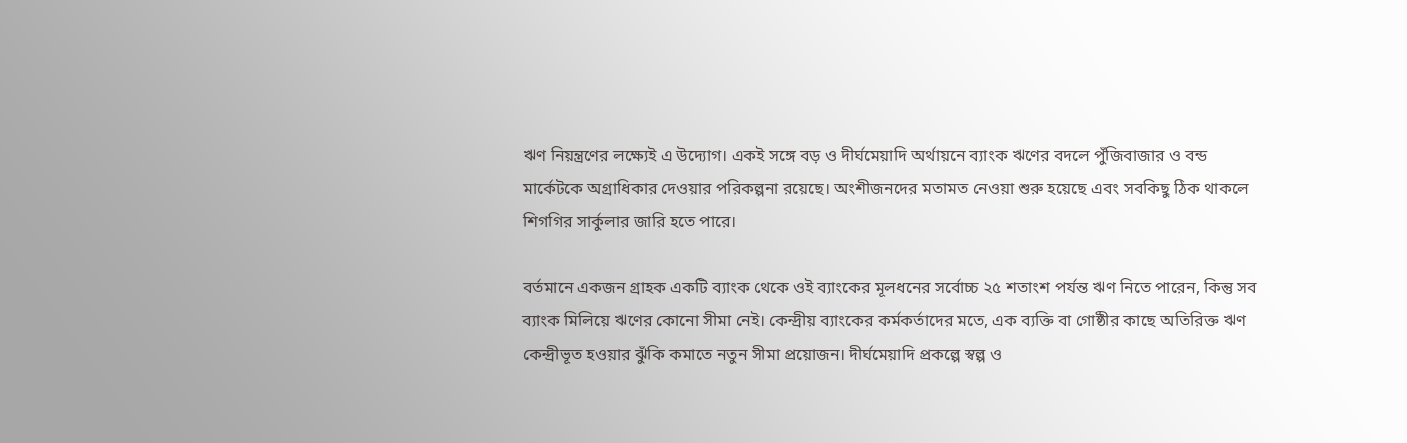ঋণ নিয়ন্ত্রণের লক্ষ্যেই এ উদ্যোগ। একই সঙ্গে বড় ও দীর্ঘমেয়াদি অর্থায়নে ব্যাংক ঋণের বদলে পুঁজিবাজার ও বন্ড মার্কেটকে অগ্রাধিকার দেওয়ার পরিকল্পনা রয়েছে। অংশীজনদের মতামত নেওয়া শুরু হয়েছে এবং সবকিছু ঠিক থাকলে শিগগির সার্কুলার জারি হতে পারে।

বর্তমানে একজন গ্রাহক একটি ব্যাংক থেকে ওই ব্যাংকের মূলধনের সর্বোচ্চ ২৫ শতাংশ পর্যন্ত ঋণ নিতে পারেন, কিন্তু সব ব্যাংক মিলিয়ে ঋণের কোনো সীমা নেই। কেন্দ্রীয় ব্যাংকের কর্মকর্তাদের মতে, এক ব্যক্তি বা গোষ্ঠীর কাছে অতিরিক্ত ঋণ কেন্দ্রীভূত হওয়ার ঝুঁকি কমাতে নতুন সীমা প্রয়োজন। দীর্ঘমেয়াদি প্রকল্পে স্বল্প ও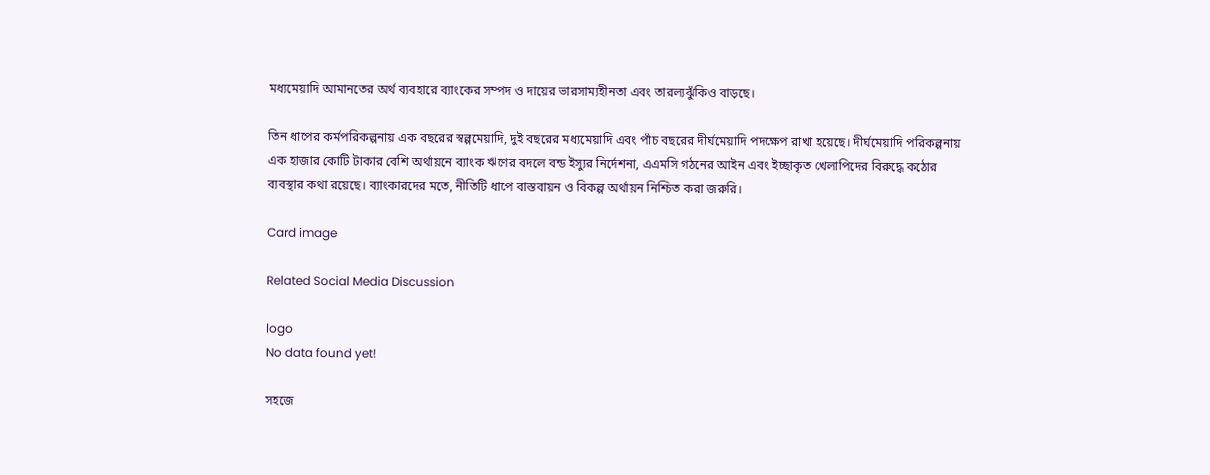মধ্যমেয়াদি আমানতের অর্থ ব্যবহারে ব্যাংকের সম্পদ ও দায়ের ভারসাম্যহীনতা এবং তারল্যঝুঁকিও বাড়ছে।

তিন ধাপের কর্মপরিকল্পনায় এক বছরের স্বল্পমেয়াদি, দুই বছরের মধ্যমেয়াদি এবং পাঁচ বছরের দীর্ঘমেয়াদি পদক্ষেপ রাখা হয়েছে। দীর্ঘমেয়াদি পরিকল্পনায় এক হাজার কোটি টাকার বেশি অর্থায়নে ব্যাংক ঋণের বদলে বন্ড ইস্যুর নির্দেশনা, এএমসি গঠনের আইন এবং ইচ্ছাকৃত খেলাপিদের বিরুদ্ধে কঠোর ব্যবস্থার কথা রয়েছে। ব্যাংকারদের মতে, নীতিটি ধাপে বাস্তবায়ন ও বিকল্প অর্থায়ন নিশ্চিত করা জরুরি।

Card image

Related Social Media Discussion

logo
No data found yet!

সহজে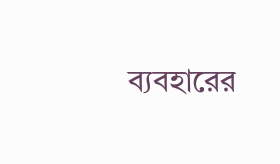ব্যবহারের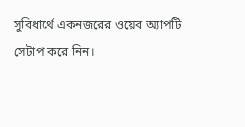সুবিধার্থে একনজরের ওয়েব অ্যাপটি সেটাপ করে নিন।